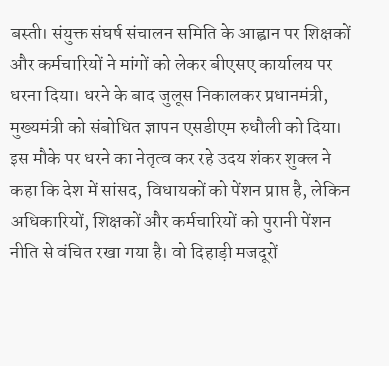बस्ती। संयुक्त संघर्ष संचालन समिति के आह्वान पर शिक्षकों और कर्मचारियों ने मांगों को लेकर बीएसए कार्यालय पर धरना दिया। धरने के बाद जुलूस निकालकर प्रधानमंत्री, मुख्यमंत्री को संबोधित ज्ञापन एसडीएम रुधौली को दिया।
इस मौके पर धरने का नेतृत्व कर रहे उदय शंकर शुक्ल ने कहा कि देश में सांसद, विधायकों को पेंशन प्राप्त है, लेकिन अधिकारियों, शिक्षकों और कर्मचारियों को पुरानी पेंशन नीति से वंचित रखा गया है। वो दिहाड़ी मजदूरों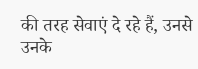की तरह सेवाएं दे रहे हैं, उनसे उनके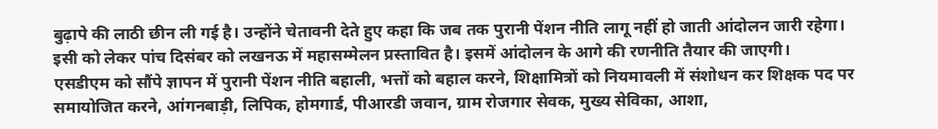बुढ़ापे की लाठी छीन ली गई है। उन्होंने चेतावनी देते हुए कहा कि जब तक पुरानी पेंशन नीति लागू नहीं हो जाती आंदोलन जारी रहेगा। इसी को लेकर पांच दिसंबर को लखनऊ में महासम्मेलन प्रस्तावित है। इसमें आंदोलन के आगे की रणनीति तैयार की जाएगी।
एसडीएम को सौंपे ज्ञापन में पुरानी पेंशन नीति बहाली, भत्तों को बहाल करने, शिक्षामित्रों को नियमावली में संशोधन कर शिक्षक पद पर समायोजित करने, आंगनबाड़ी, लिपिक, होमगार्ड, पीआरडी जवान, ग्राम रोजगार सेवक, मुख्य सेविका, आशा,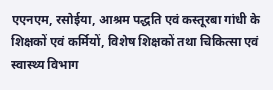एएनएम, रसोईया, आश्रम पद्धति एवं कस्तूरबा गांधी के शिक्षकों एवं कर्मियों, विशेष शिक्षकों तथा चिकित्सा एवं स्वास्थ्य विभाग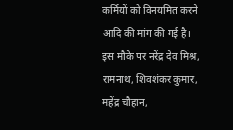कर्मियों को विनयमित करने आदि की मांग की गई है।
इस मौके पर नरेंद्र देव मिश्र, रामनाथ, शिवशंकर कुमार, महेंद्र चौहान,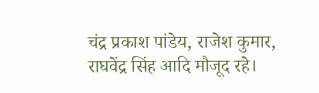चंद्र प्रकाश पांडेय, राजेश कुमार, राघवेंद्र सिंह आदि मौजूद रहे।